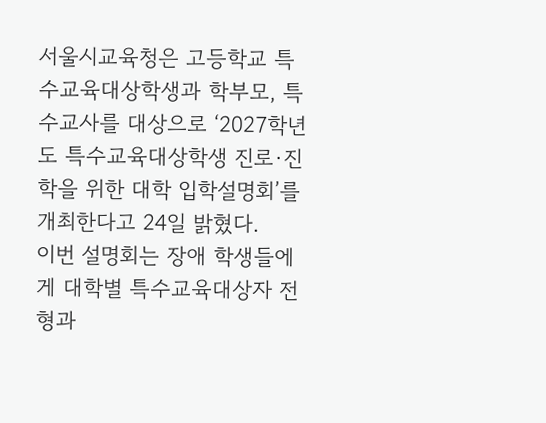서울시교육청은 고등학교 특수교육대상학생과 학부모, 특수교사를 대상으로 ‘2027학년도 특수교육대상학생 진로·진학을 위한 대학 입학설명회’를 개최한다고 24일 밝혔다.
이번 설명회는 장애 학생들에게 대학별 특수교육대상자 전형과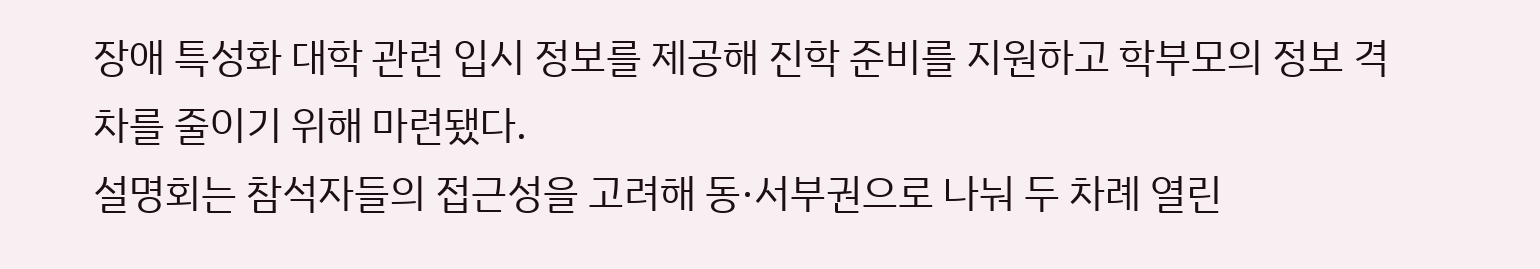장애 특성화 대학 관련 입시 정보를 제공해 진학 준비를 지원하고 학부모의 정보 격차를 줄이기 위해 마련됐다.
설명회는 참석자들의 접근성을 고려해 동·서부권으로 나눠 두 차례 열린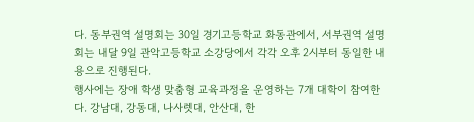다. 동부권역 설명회는 30일 경기고등학교 화동관에서, 서부권역 설명회는 내달 9일 관악고등학교 소강당에서 각각 오후 2시부터 동일한 내용으로 진행된다.
행사에는 장애 학생 맞춤형 교육과정을 운영하는 7개 대학이 참여한다. 강남대, 강동대, 나사렛대, 안산대, 한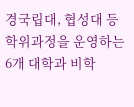경국립대, 협성대 등 학위과정을 운영하는 6개 대학과 비학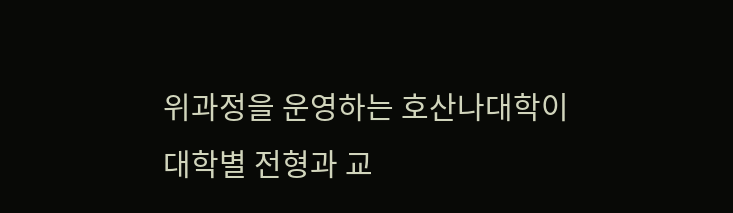위과정을 운영하는 호산나대학이 대학별 전형과 교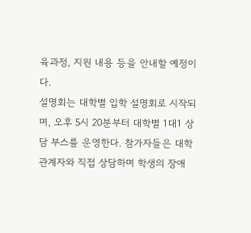육과정, 지원 내용 등을 안내할 예정이다.
설명회는 대학별 입학 설명회로 시작되며, 오후 5시 20분부터 대학별 1대1 상담 부스를 운영한다. 참가자들은 대학 관계자와 직접 상담하며 학생의 장애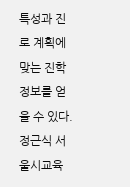특성과 진로 계획에 맞는 진학 정보를 얻을 수 있다.
정근식 서울시교육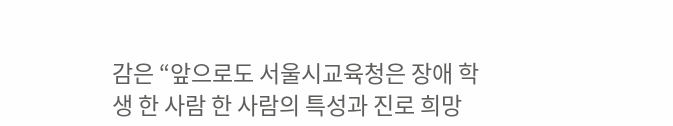감은 “앞으로도 서울시교육청은 장애 학생 한 사람 한 사람의 특성과 진로 희망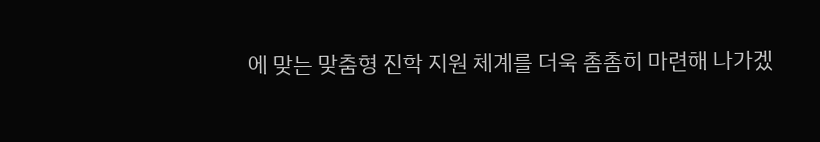에 맞는 맞춤형 진학 지원 체계를 더욱 촘촘히 마련해 나가겠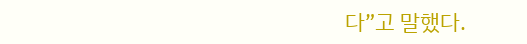다”고 말했다.